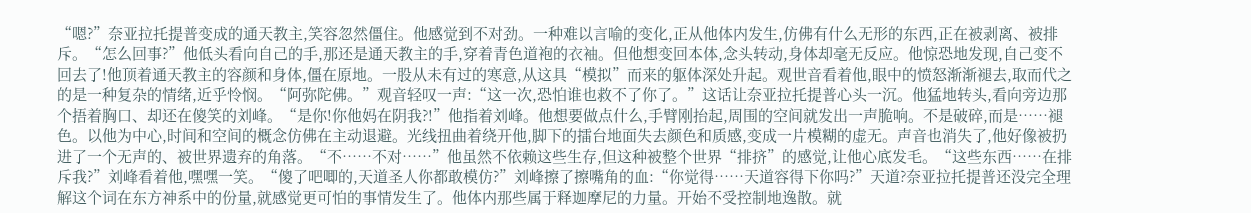“嗯?”奈亚拉托提普变成的通天教主,笑容忽然僵住。他感觉到不对劲。一种难以言喻的变化,正从他体内发生,仿佛有什么无形的东西,正在被剥离、被排斥。“怎么回事?”他低头看向自己的手,那还是通天教主的手,穿着青色道袍的衣袖。但他想变回本体,念头转动,身体却毫无反应。他惊恐地发现,自己变不回去了!他顶着通天教主的容颜和身体,僵在原地。一股从未有过的寒意,从这具“模拟”而来的躯体深处升起。观世音看着他,眼中的愤怒渐渐褪去,取而代之的是一种复杂的情绪,近乎怜悯。“阿弥陀佛。”观音轻叹一声:“这一次,恐怕谁也救不了你了。”这话让奈亚拉托提普心头一沉。他猛地转头,看向旁边那个捂着胸口、却还在傻笑的刘峰。“是你!你他妈在阴我?!”他指着刘峰。他想要做点什么,手臂刚抬起,周围的空间就发出一声脆响。不是破碎,而是……褪色。以他为中心,时间和空间的概念仿佛在主动退避。光线扭曲着绕开他,脚下的擂台地面失去颜色和质感,变成一片模糊的虚无。声音也消失了,他好像被扔进了一个无声的、被世界遗弃的角落。“不……不对……”他虽然不依赖这些生存,但这种被整个世界“排挤”的感觉,让他心底发毛。“这些东西……在排斥我?”刘峰看着他,嘿嘿一笑。“傻了吧唧的,天道圣人你都敢模仿?”刘峰擦了擦嘴角的血:“你觉得……天道容得下你吗?”天道?奈亚拉托提普还没完全理解这个词在东方神系中的份量,就感觉更可怕的事情发生了。他体内那些属于释迦摩尼的力量。开始不受控制地逸散。就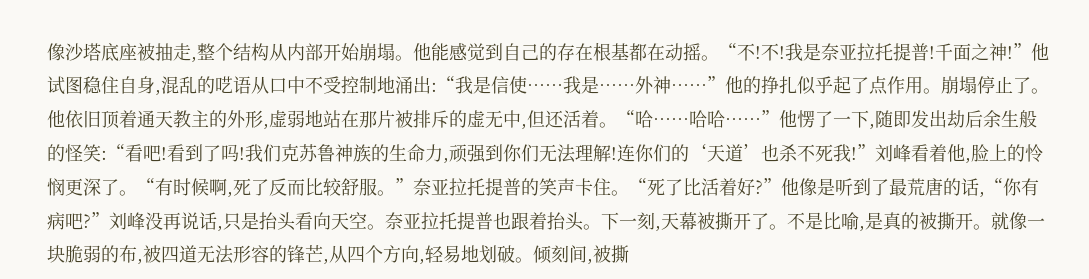像沙塔底座被抽走,整个结构从内部开始崩塌。他能感觉到自己的存在根基都在动摇。“不!不!我是奈亚拉托提普!千面之神!”他试图稳住自身,混乱的呓语从口中不受控制地涌出:“我是信使……我是……外神……”他的挣扎似乎起了点作用。崩塌停止了。他依旧顶着通天教主的外形,虚弱地站在那片被排斥的虚无中,但还活着。“哈……哈哈……”他愣了一下,随即发出劫后余生般的怪笑:“看吧!看到了吗!我们克苏鲁神族的生命力,顽强到你们无法理解!连你们的‘天道’也杀不死我!”刘峰看着他,脸上的怜悯更深了。“有时候啊,死了反而比较舒服。”奈亚拉托提普的笑声卡住。“死了比活着好?”他像是听到了最荒唐的话,“你有病吧?”刘峰没再说话,只是抬头看向天空。奈亚拉托提普也跟着抬头。下一刻,天幕被撕开了。不是比喻,是真的被撕开。就像一块脆弱的布,被四道无法形容的锋芒,从四个方向,轻易地划破。倾刻间,被撕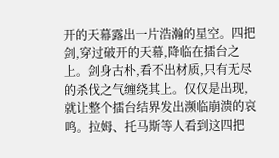开的天幕露出一片浩瀚的星空。四把剑,穿过破开的天幕,降临在擂台之上。剑身古朴,看不出材质,只有无尽的杀伐之气缠绕其上。仅仅是出现,就让整个擂台结界发出濒临崩溃的哀鸣。拉姆、托马斯等人看到这四把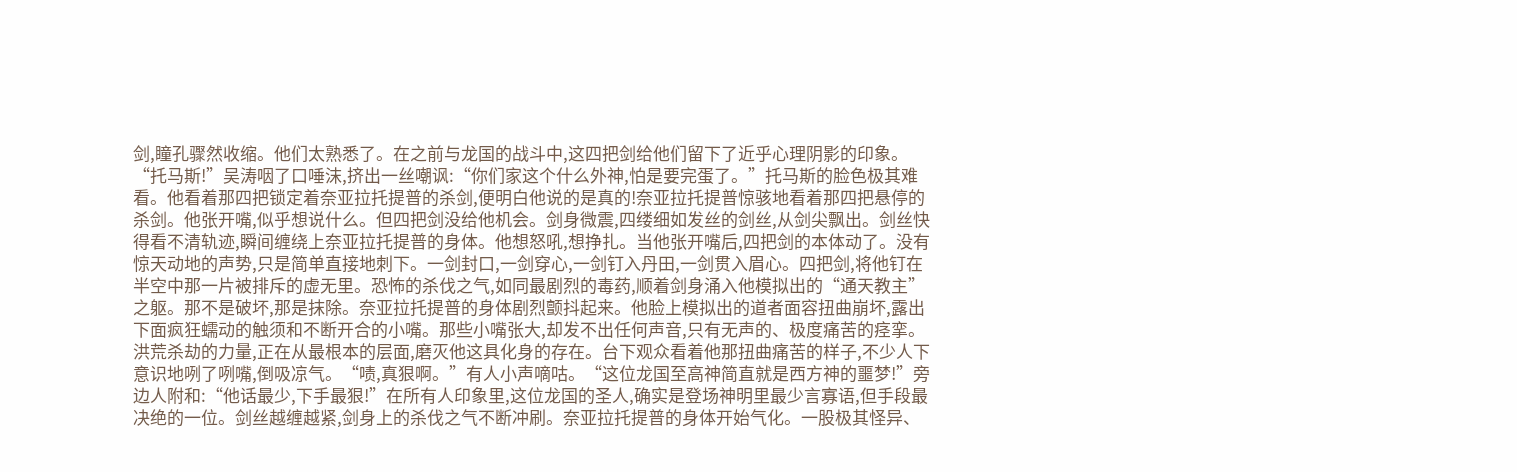剑,瞳孔骤然收缩。他们太熟悉了。在之前与龙国的战斗中,这四把剑给他们留下了近乎心理阴影的印象。“托马斯!”吴涛咽了口唾沫,挤出一丝嘲讽:“你们家这个什么外神,怕是要完蛋了。”托马斯的脸色极其难看。他看着那四把锁定着奈亚拉托提普的杀剑,便明白他说的是真的!奈亚拉托提普惊骇地看着那四把悬停的杀剑。他张开嘴,似乎想说什么。但四把剑没给他机会。剑身微震,四缕细如发丝的剑丝,从剑尖飘出。剑丝快得看不清轨迹,瞬间缠绕上奈亚拉托提普的身体。他想怒吼,想挣扎。当他张开嘴后,四把剑的本体动了。没有惊天动地的声势,只是简单直接地刺下。一剑封口,一剑穿心,一剑钉入丹田,一剑贯入眉心。四把剑,将他钉在半空中那一片被排斥的虚无里。恐怖的杀伐之气,如同最剧烈的毒药,顺着剑身涌入他模拟出的“通天教主”之躯。那不是破坏,那是抹除。奈亚拉托提普的身体剧烈颤抖起来。他脸上模拟出的道者面容扭曲崩坏,露出下面疯狂蠕动的触须和不断开合的小嘴。那些小嘴张大,却发不出任何声音,只有无声的、极度痛苦的痉挛。洪荒杀劫的力量,正在从最根本的层面,磨灭他这具化身的存在。台下观众看着他那扭曲痛苦的样子,不少人下意识地咧了咧嘴,倒吸凉气。“啧,真狠啊。”有人小声嘀咕。“这位龙国至高神简直就是西方神的噩梦!”旁边人附和:“他话最少,下手最狠!”在所有人印象里,这位龙国的圣人,确实是登场神明里最少言寡语,但手段最决绝的一位。剑丝越缠越紧,剑身上的杀伐之气不断冲刷。奈亚拉托提普的身体开始气化。一股极其怪异、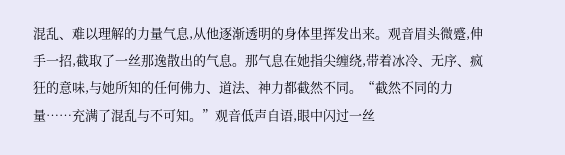混乱、难以理解的力量气息,从他逐渐透明的身体里挥发出来。观音眉头微蹙,伸手一招,截取了一丝那逸散出的气息。那气息在她指尖缠绕,带着冰冷、无序、疯狂的意味,与她所知的任何佛力、道法、神力都截然不同。“截然不同的力量……充满了混乱与不可知。”观音低声自语,眼中闪过一丝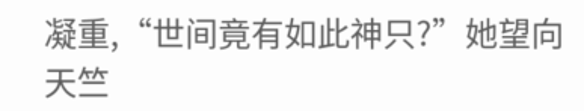凝重,“世间竟有如此神只?”她望向天竺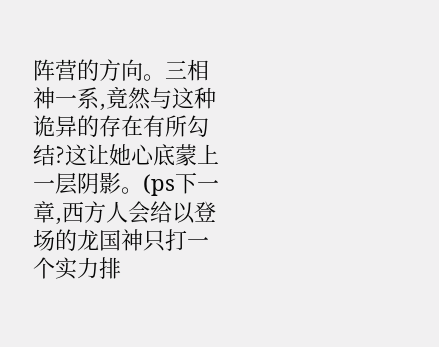阵营的方向。三相神一系,竟然与这种诡异的存在有所勾结?这让她心底蒙上一层阴影。(ps下一章,西方人会给以登场的龙国神只打一个实力排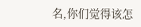名,你们觉得该怎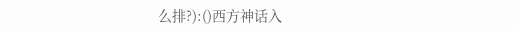么排?):()西方神话入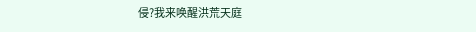侵?我来唤醒洪荒天庭